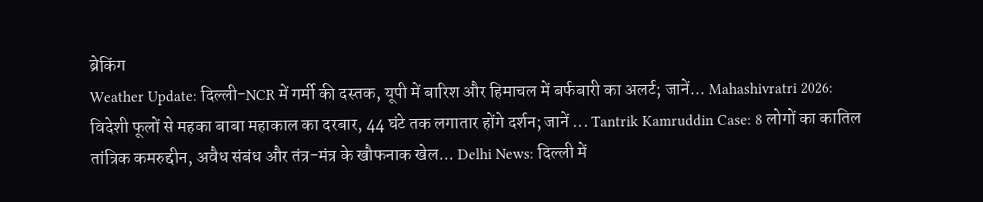ब्रेकिंग
Weather Update: दिल्ली-NCR में गर्मी की दस्तक, यूपी में बारिश और हिमाचल में बर्फबारी का अलर्ट; जानें... Mahashivratri 2026: विदेशी फूलों से महका बाबा महाकाल का दरबार, 44 घंटे तक लगातार होंगे दर्शन; जानें ... Tantrik Kamruddin Case: 8 लोगों का कातिल तांत्रिक कमरुद्दीन, अवैध संबंध और तंत्र-मंत्र के खौफनाक खेल... Delhi News: दिल्ली में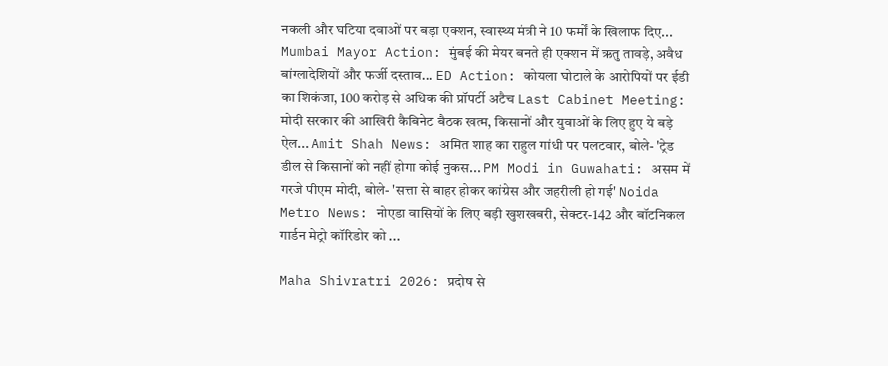नकली और घटिया दवाओं पर बड़ा एक्शन, स्वास्थ्य मंत्री ने 10 फर्मों के खिलाफ दिए... Mumbai Mayor Action: मुंबई की मेयर बनते ही एक्शन में ऋतु तावड़े, अवैध बांग्लादेशियों और फर्जी दस्ताव... ED Action: कोयला घोटाले के आरोपियों पर ईडी का शिकंजा, 100 करोड़ से अधिक की प्रॉपर्टी अटैच Last Cabinet Meeting: मोदी सरकार की आखिरी कैबिनेट बैठक खत्म, किसानों और युवाओं के लिए हुए ये बड़े ऐल... Amit Shah News: अमित शाह का राहुल गांधी पर पलटवार, बोले- 'ट्रेड डील से किसानों को नहीं होगा कोई नुकस... PM Modi in Guwahati: असम में गरजे पीएम मोदी, बोले- 'सत्ता से बाहर होकर कांग्रेस और जहरीली हो गई' Noida Metro News: नोएडा वासियों के लिए बड़ी खुशखबरी, सेक्टर-142 और बॉटनिकल गार्डन मेट्रो कॉरिडोर को ...

Maha Shivratri 2026: प्रदोष से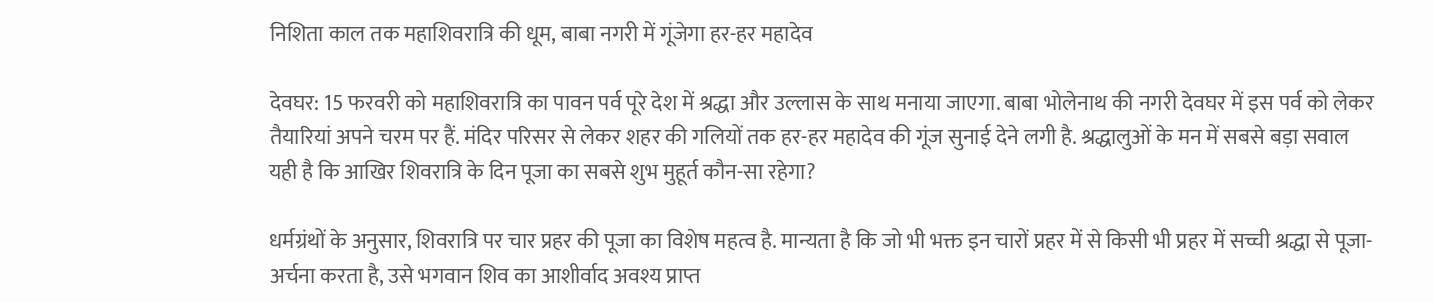निशिता काल तक महाशिवरात्रि की धूम, बाबा नगरी में गूंजेगा हर-हर महादेव

देवघर: 15 फरवरी को महाशिवरात्रि का पावन पर्व पूरे देश में श्रद्धा और उल्लास के साथ मनाया जाएगा. बाबा भोलेनाथ की नगरी देवघर में इस पर्व को लेकर तैयारियां अपने चरम पर हैं. मंदिर परिसर से लेकर शहर की गलियों तक हर-हर महादेव की गूंज सुनाई देने लगी है. श्रद्धालुओं के मन में सबसे बड़ा सवाल यही है कि आखिर शिवरात्रि के दिन पूजा का सबसे शुभ मुहूर्त कौन-सा रहेगा?

धर्मग्रंथों के अनुसार, शिवरात्रि पर चार प्रहर की पूजा का विशेष महत्व है. मान्यता है कि जो भी भक्त इन चारों प्रहर में से किसी भी प्रहर में सच्ची श्रद्धा से पूजा-अर्चना करता है, उसे भगवान शिव का आशीर्वाद अवश्य प्राप्त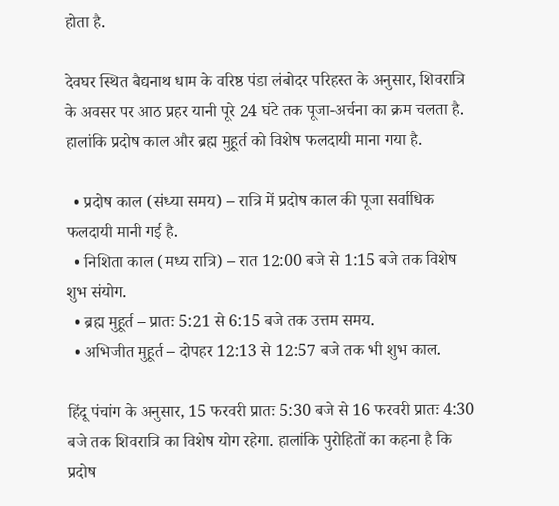होता है.

देवघर स्थित बैद्यनाथ धाम के वरिष्ठ पंडा लंबोदर परिहस्त के अनुसार, शिवरात्रि के अवसर पर आठ प्रहर यानी पूरे 24 घंटे तक पूजा-अर्चना का क्रम चलता है. हालांकि प्रदोष काल और ब्रह्म मुहूर्त को विशेष फलदायी माना गया है.

  • प्रदोष काल (संध्या समय) – रात्रि में प्रदोष काल की पूजा सर्वाधिक फलदायी मानी गई है.
  • निशिता काल (मध्य रात्रि) – रात 12:00 बजे से 1:15 बजे तक विशेष शुभ संयोग.
  • ब्रह्म मुहूर्त – प्रातः 5:21 से 6:15 बजे तक उत्तम समय.
  • अभिजीत मुहूर्त – दोपहर 12:13 से 12:57 बजे तक भी शुभ काल.

हिंदू पंचांग के अनुसार, 15 फरवरी प्रातः 5:30 बजे से 16 फरवरी प्रातः 4:30 बजे तक शिवरात्रि का विशेष योग रहेगा. हालांकि पुरोहितों का कहना है कि प्रदोष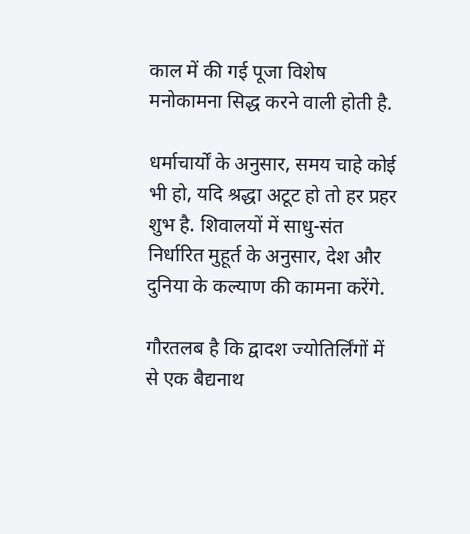काल में की गई पूजा विशेष मनोकामना सिद्ध करने वाली होती है.

धर्माचार्यों के अनुसार, समय चाहे कोई भी हो, यदि श्रद्धा अटूट हो तो हर प्रहर शुभ है. शिवालयों में साधु-संत निर्धारित मुहूर्त के अनुसार, देश और दुनिया के कल्याण की कामना करेंगे.

गौरतलब है कि द्वादश ज्योतिर्लिंगों में से एक बैद्यनाथ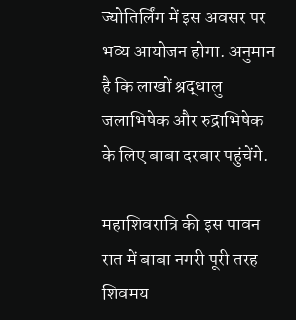ज्योतिर्लिंग में इस अवसर पर भव्य आयोजन होगा. अनुमान है कि लाखों श्रद्धालु जलाभिषेक और रुद्राभिषेक के लिए बाबा दरबार पहुंचेंगे.

महाशिवरात्रि की इस पावन रात में बाबा नगरी पूरी तरह शिवमय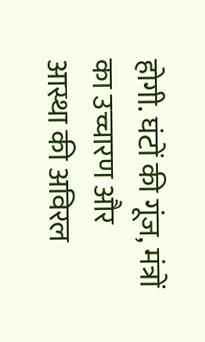होगी. घंटों की गूंज, मंत्रों का उच्चारण और आस्था की अविरल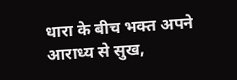धारा के बीच भक्त अपने आराध्य से सुख,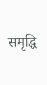समृद्धि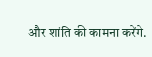और शांति की कामना करेंगे.